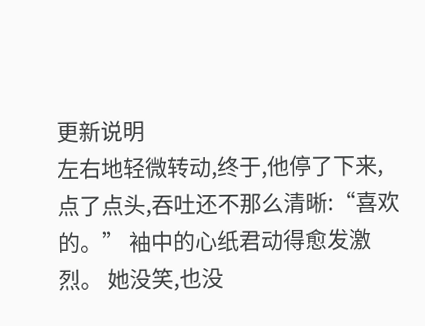更新说明
左右地轻微转动,终于,他停了下来,点了点头,吞吐还不那么清晰:“喜欢的。” 袖中的心纸君动得愈发激烈。 她没笑,也没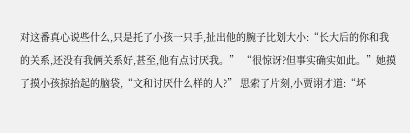对这番真心说些什么,只是托了小孩一只手,扯出他的腕子比划大小:“长大后的你和我的关系,还没有我俩关系好,甚至,他有点讨厌我。” “很惊讶?但事实确实如此。”她摸了摸小孩掠抬起的脑袋,“文和讨厌什么样的人?” 思索了片刻,小贾诩才道:“坏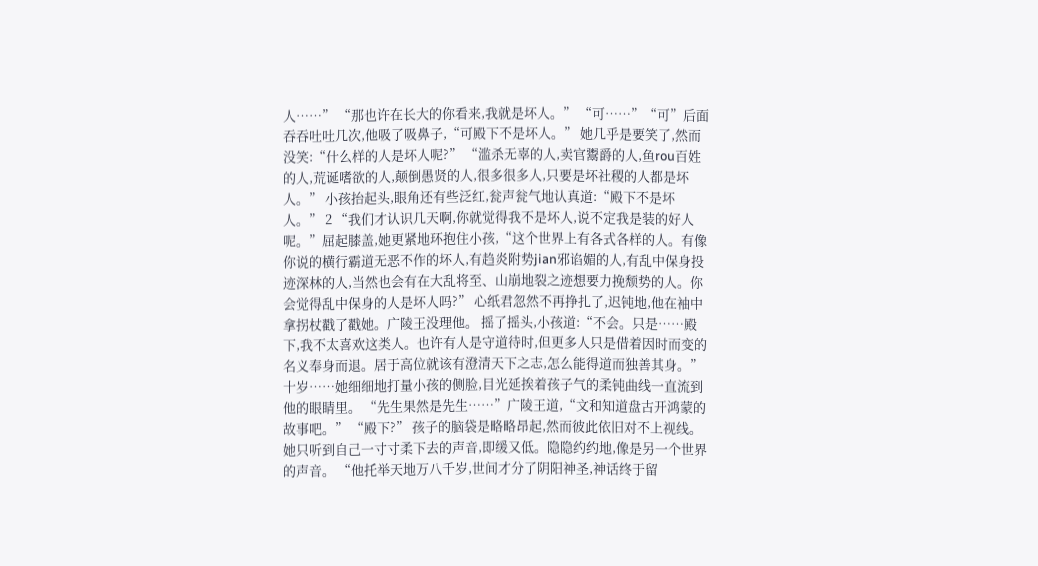人……” “那也许在长大的你看来,我就是坏人。” “可……”“可”后面吞吞吐吐几次,他吸了吸鼻子,“可殿下不是坏人。” 她几乎是要笑了,然而没笑:“什么样的人是坏人呢?” “滥杀无辜的人,卖官鬻爵的人,鱼rou百姓的人,荒诞嗜欲的人,颠倒愚贤的人,很多很多人,只要是坏社稷的人都是坏人。” 小孩抬起头,眼角还有些泛红,瓮声瓮气地认真道:“殿下不是坏人。” 2 “我们才认识几天啊,你就觉得我不是坏人,说不定我是装的好人呢。”屈起膝盖,她更紧地环抱住小孩,“这个世界上有各式各样的人。有像你说的横行霸道无恶不作的坏人,有趋炎附势jian邪谄媚的人,有乱中保身投迹深林的人,当然也会有在大乱将至、山崩地裂之迹想要力挽颓势的人。你会觉得乱中保身的人是坏人吗?” 心纸君忽然不再挣扎了,迟钝地,他在袖中拿拐杖戳了戳她。广陵王没理他。 摇了摇头,小孩道:“不会。只是……殿下,我不太喜欢这类人。也许有人是守道待时,但更多人只是借着因时而变的名义奉身而退。居于高位就该有澄清天下之志,怎么能得道而独善其身。” 十岁……她细细地打量小孩的侧脸,目光延挨着孩子气的柔钝曲线一直流到他的眼睛里。 “先生果然是先生……”广陵王道,“文和知道盘古开鸿蒙的故事吧。” “殿下?” 孩子的脑袋是略略昂起,然而彼此依旧对不上视线。她只听到自己一寸寸柔下去的声音,即缓又低。隐隐约约地,像是另一个世界的声音。 “他托举天地万八千岁,世间才分了阴阳神圣,神话终于留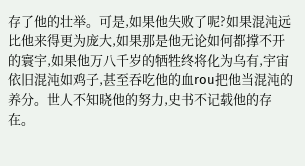存了他的壮举。可是,如果他失败了呢?如果混沌远比他来得更为庞大,如果那是他无论如何都撑不开的寰宇,如果他万八千岁的牺牲终将化为乌有,宇宙依旧混沌如鸡子,甚至吞吃他的血rou把他当混沌的养分。世人不知晓他的努力,史书不记载他的存在。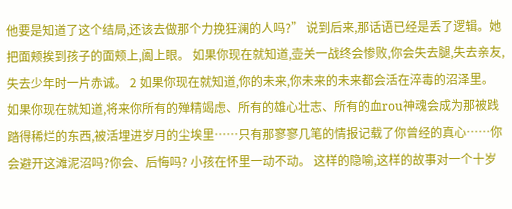他要是知道了这个结局,还该去做那个力挽狂澜的人吗?” 说到后来,那话语已经是丢了逻辑。她把面颊挨到孩子的面颊上,阖上眼。 如果你现在就知道,壶关一战终会惨败,你会失去腿,失去亲友,失去少年时一片赤诚。 2 如果你现在就知道,你的未来,你未来的未来都会活在淬毒的沼泽里。 如果你现在就知道,将来你所有的殚精竭虑、所有的雄心壮志、所有的血rou神魂会成为那被践踏得稀烂的东西,被活埋进岁月的尘埃里……只有那寥寥几笔的情报记载了你曾经的真心……你会避开这滩泥沼吗?你会、后悔吗? 小孩在怀里一动不动。 这样的隐喻,这样的故事对一个十岁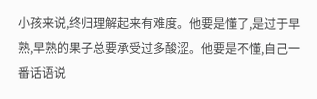小孩来说,终归理解起来有难度。他要是懂了,是过于早熟,早熟的果子总要承受过多酸涩。他要是不懂,自己一番话语说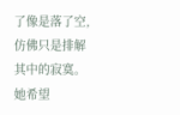了像是落了空,仿佛只是排解其中的寂寞。 她希望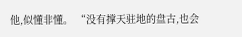他,似懂非懂。 “没有撑天驻地的盘古,也会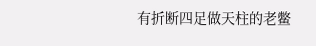有折断四足做天柱的老鳖